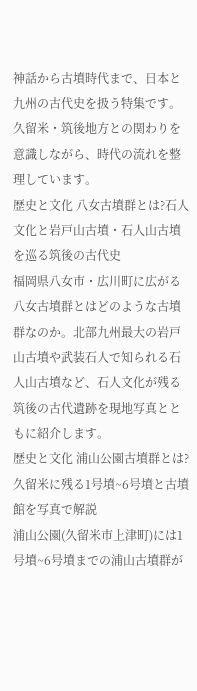神話から古墳時代まで、日本と九州の古代史を扱う特集です。久留米・筑後地方との関わりを意識しながら、時代の流れを整理しています。
歴史と文化 八女古墳群とは?石人文化と岩戸山古墳・石人山古墳を巡る筑後の古代史
福岡県八女市・広川町に広がる八女古墳群とはどのような古墳群なのか。北部九州最大の岩戸山古墳や武装石人で知られる石人山古墳など、石人文化が残る筑後の古代遺跡を現地写真とともに紹介します。
歴史と文化 浦山公園古墳群とは?久留米に残る1号墳~6号墳と古墳館を写真で解説
浦山公園(久留米市上津町)には1号墳~6号墳までの浦山古墳群が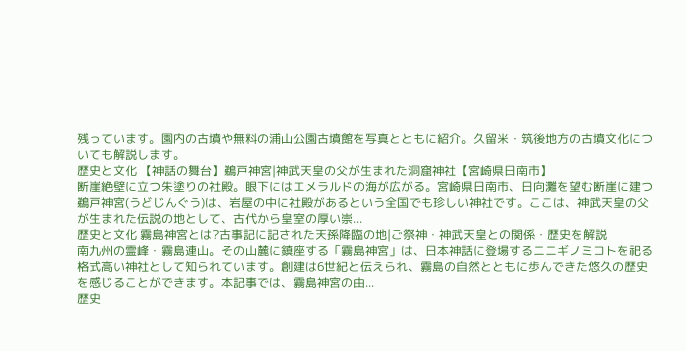残っています。園内の古墳や無料の浦山公園古墳館を写真とともに紹介。久留米・筑後地方の古墳文化についても解説します。
歴史と文化 【神話の舞台】鵜戸神宮|神武天皇の父が生まれた洞窟神社【宮崎県日南市】
断崖絶壁に立つ朱塗りの社殿。眼下にはエメラルドの海が広がる。宮崎県日南市、日向灘を望む断崖に建つ鵜戸神宮(うどじんぐう)は、岩屋の中に社殿があるという全国でも珍しい神社です。ここは、神武天皇の父が生まれた伝説の地として、古代から皇室の厚い崇...
歴史と文化 霧島神宮とは?古事記に記された天孫降臨の地|ご祭神・神武天皇との関係・歴史を解説
南九州の霊峰・霧島連山。その山麓に鎮座する「霧島神宮」は、日本神話に登場するニニギノミコトを祀る格式高い神社として知られています。創建は6世紀と伝えられ、霧島の自然とともに歩んできた悠久の歴史を感じることができます。本記事では、霧島神宮の由...
歴史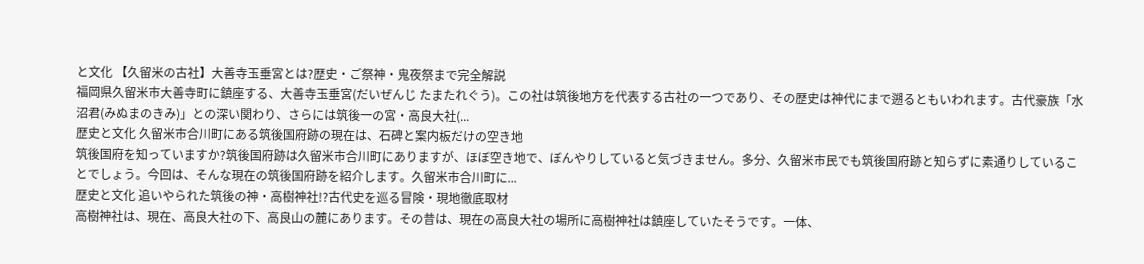と文化 【久留米の古社】大善寺玉垂宮とは?歴史・ご祭神・鬼夜祭まで完全解説
福岡県久留米市大善寺町に鎮座する、大善寺玉垂宮(だいぜんじ たまたれぐう)。この社は筑後地方を代表する古社の一つであり、その歴史は神代にまで遡るともいわれます。古代豪族「水沼君(みぬまのきみ)」との深い関わり、さらには筑後一の宮・高良大社(...
歴史と文化 久留米市合川町にある筑後国府跡の現在は、石碑と案内板だけの空き地
筑後国府を知っていますか?筑後国府跡は久留米市合川町にありますが、ほぼ空き地で、ぼんやりしていると気づきません。多分、久留米市民でも筑後国府跡と知らずに素通りしていることでしょう。今回は、そんな現在の筑後国府跡を紹介します。久留米市合川町に...
歴史と文化 追いやられた筑後の神・高樹神社!?古代史を巡る冒険・現地徹底取材
高樹神社は、現在、高良大社の下、高良山の麓にあります。その昔は、現在の高良大社の場所に高樹神社は鎮座していたそうです。一体、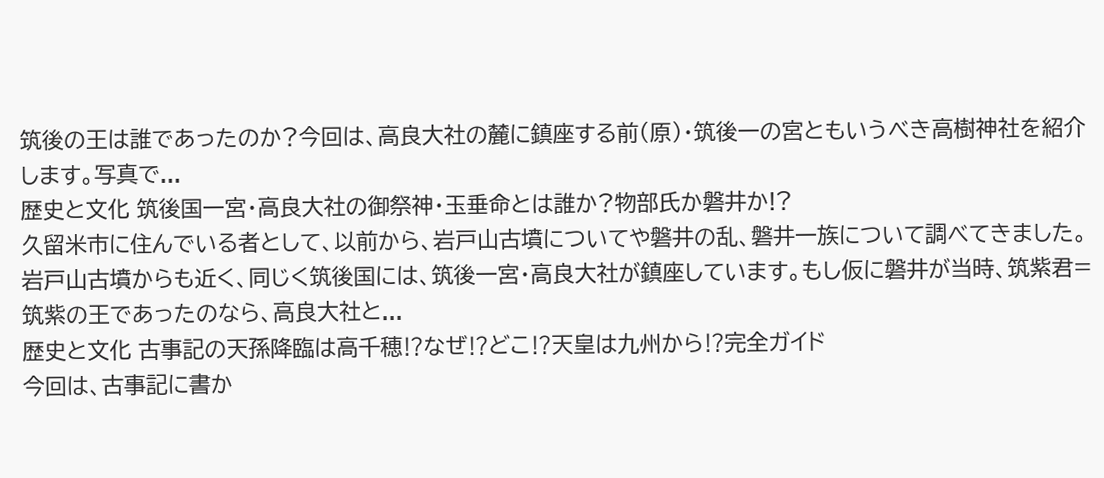筑後の王は誰であったのか?今回は、高良大社の麓に鎮座する前(原)・筑後一の宮ともいうべき高樹神社を紹介します。写真で...
歴史と文化 筑後国一宮・高良大社の御祭神・玉垂命とは誰か?物部氏か磐井か!?
久留米市に住んでいる者として、以前から、岩戸山古墳についてや磐井の乱、磐井一族について調べてきました。岩戸山古墳からも近く、同じく筑後国には、筑後一宮・高良大社が鎮座しています。もし仮に磐井が当時、筑紫君=筑紫の王であったのなら、高良大社と...
歴史と文化 古事記の天孫降臨は高千穂⁉なぜ⁉どこ⁉天皇は九州から⁉完全ガイド
今回は、古事記に書か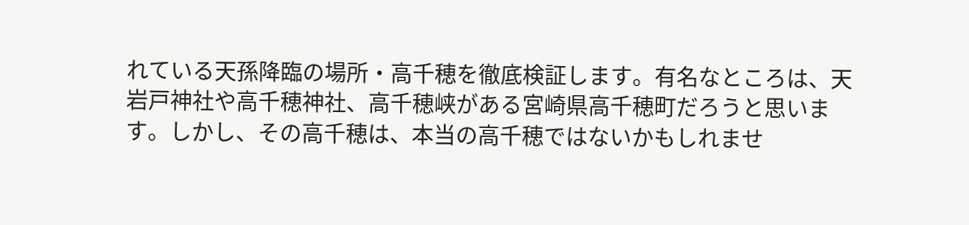れている天孫降臨の場所・高千穂を徹底検証します。有名なところは、天岩戸神社や高千穂神社、高千穂峡がある宮崎県高千穂町だろうと思います。しかし、その高千穂は、本当の高千穂ではないかもしれませ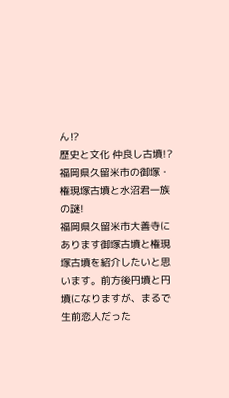ん⁉
歴史と文化 仲良し古墳!?福岡県久留米市の御塚・権現塚古墳と水沼君一族の謎!
福岡県久留米市大善寺にあります御塚古墳と権現塚古墳を紹介したいと思います。前方後円墳と円墳になりますが、まるで生前恋人だった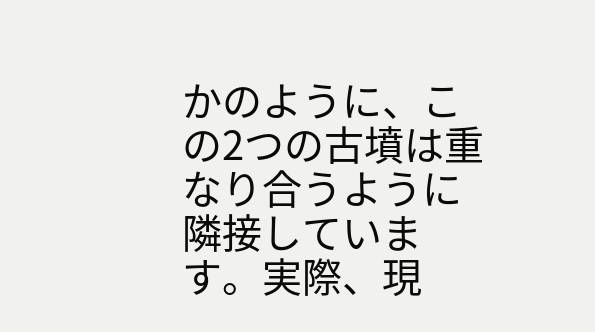かのように、この2つの古墳は重なり合うように隣接しています。実際、現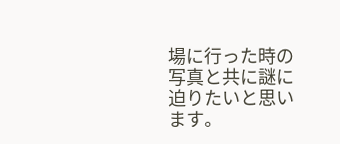場に行った時の写真と共に謎に迫りたいと思います。